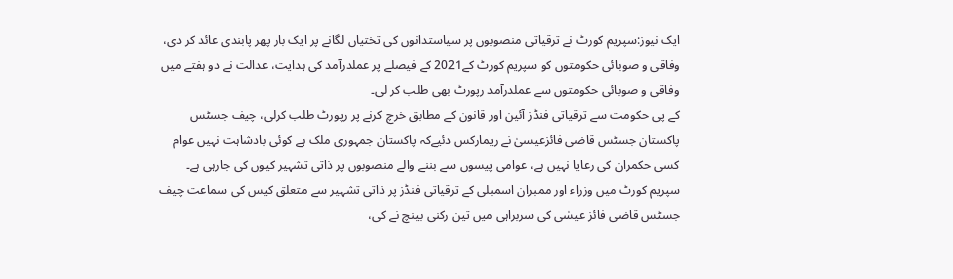ایک نیوز:سپریم کورٹ نے ترقیاتی منصوبوں پر سیاستدانوں کی تختیاں لگانے پر ایک بار پھر پابندی عائد کر دی، وفاقی و صوبائی حکومتوں کو سپریم کورٹ کے2021 کے فیصلے پر عملدرآمد کی ہدایت، عدالت نے دو ہفتے میں وفاقی و صوبائی حکومتوں سے عملدرآمد رپورٹ بھی طلب کر لی۔
کے پی حکومت سے ترقیاتی فنڈز آئین اور قانون کے مطابق خرچ کرنے پر رپورٹ طلب کرلی، چیف جسٹس پاکستان جسٹس قاضی فائزعیسیٰ نے ریمارکس دئیےکہ پاکستان جمہوری ملک ہے کوئی بادشاہت نہیں عوام کسی حکمران کی رعایا نہیں ہے، عوامی پیسوں سے بننے والے منصوبوں پر ذاتی تشہیر کیوں کی جارہی ہے۔
سپریم کورٹ میں وزراء اور ممبران اسمبلی کے ترقیاتی فنڈز پر ذاتی تشہیر سے متعلق کیس کی سماعت چیف جسٹس قاضی فائز عیسٰی کی سربراہی میں تین رکنی بینچ نے کی،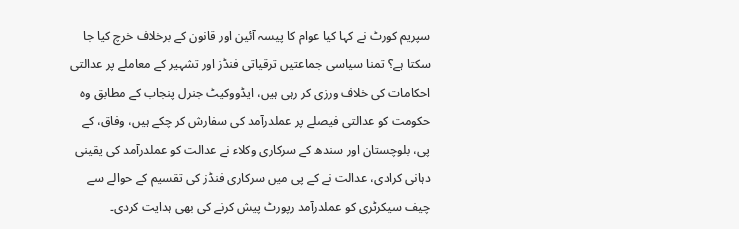سپریم کورٹ نے کہا کیا عوام کا پیسہ آئین اور قانون کے برخلاف خرچ کیا جا سکتا ہے؟ تمنا سیاسی جماعتیں ترقیاتی فنڈز اور تشہیر کے معاملے پر عدالتی احکامات کی خلاف ورزی کر رہی ہیں، ایڈووکیٹ جنرل پنجاب کے مطابق وہ حکومت کو عدالتی فیصلے پر عملدرآمد کی سفارش کر چکے ہیں، وفاق، کے پی، بلوچستان اور سندھ کے سرکاری وکلاء نے عدالت کو عملدرآمد کی یقینی دہانی کرادی، عدالت نے کے پی میں سرکاری فنڈز کی تقسیم کے حوالے سے چیف سیکرٹری کو عملدرآمد رپورٹ پیش کرنے کی بھی ہدایت کردی۔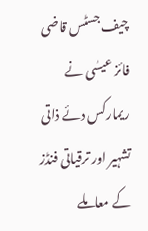چیف جسٹس قاضی فائز عیسٰی نے ریمارکس دئے ذاتی تشہیر اور ترقیاتی فنڈز کے معاملے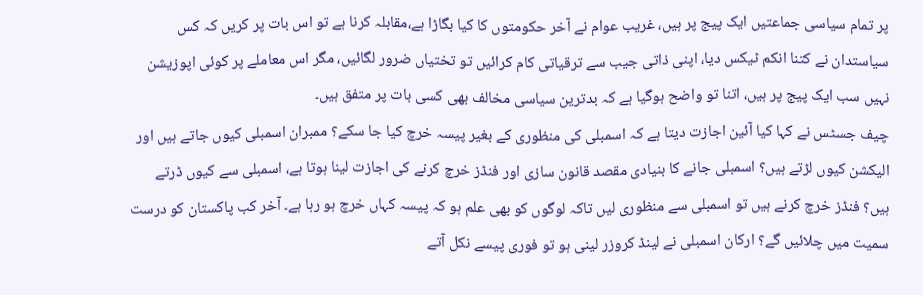پر تمام سیاسی جماعتیں ایک پیج پر ہیں، غریب عوام نے آخر حکومتوں کا کیا بگاڑا ہے،مقابلہ کرنا ہے تو اس بات پر کریں کہ کس سیاستدان نے کتنا انکم ٹیکس دیا، اپنی ذاتی جیب سے ترقیاتی کام کرائیں تو تختیاں ضرور لگائیں، مگر اس معاملے پر کوئی اپوزیشن نہیں سب ایک پیج پر ہیں، اتنا تو واضح ہوگیا ہے کہ بدترین سیاسی مخالف بھی کسی بات پر متفق ہیں۔
چیف جسٹس نے کہا کیا آئین اجازت دیتا ہے کہ اسمبلی کی منظوری کے بغیر پیسہ خرچ کیا جا سکے؟ ممبران اسمبلی کیوں جاتے ہیں اور الیکشن کیوں لڑتے ہیں؟ اسمبلی جانے کا بنیادی مقصد قانون سازی اور فنڈز خرچ کرنے کی اجازت لینا ہوتا ہے، اسمبلی سے کیوں ڈرتے ہیں؟ فنڈز خرچ کرنے ہیں تو اسمبلی سے منظوری لیں تاکہ لوگوں کو بھی علم ہو کہ پیسہ کہاں خرچ ہو رہا ہے۔ آخر کب پاکستان کو درست سمیت میں چلائیں گے؟ ارکان اسمبلی نے لینڈ کروزر لینی ہو تو فوری پیسے نکل آتے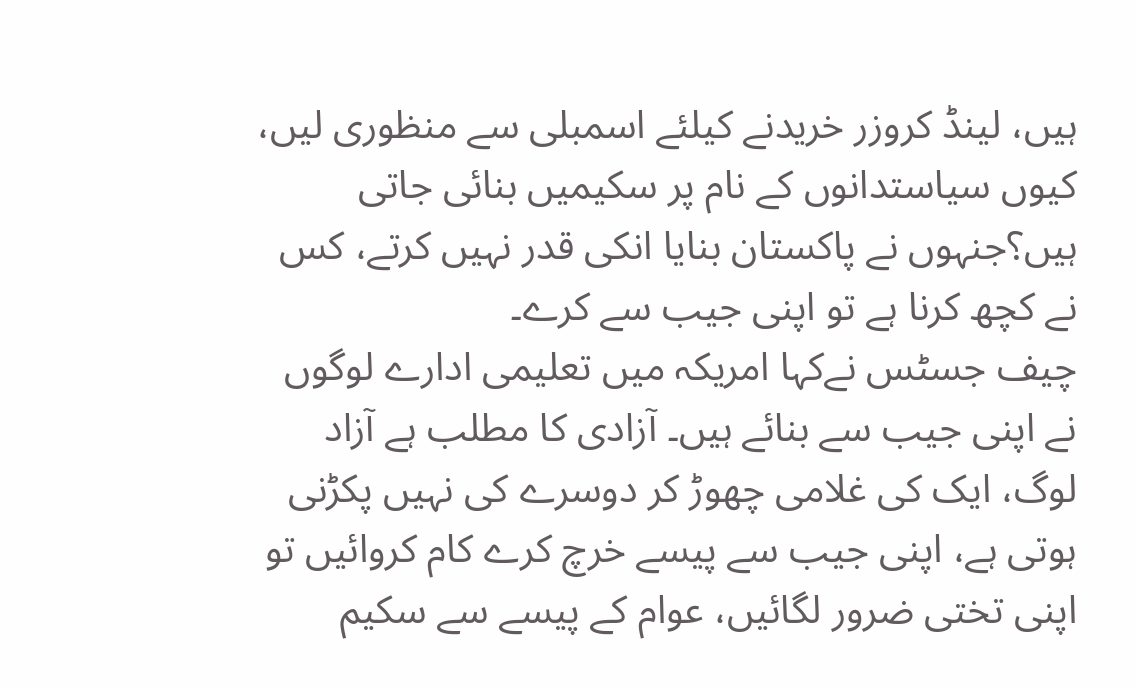ہیں، لینڈ کروزر خریدنے کیلئے اسمبلی سے منظوری لیں، کیوں سیاستدانوں کے نام پر سکیمیں بنائی جاتی ہیں؟جنہوں نے پاکستان بنایا انکی قدر نہیں کرتے، کس نے کچھ کرنا ہے تو اپنی جیب سے کرے۔
چیف جسٹس نےکہا امریکہ میں تعلیمی ادارے لوگوں نے اپنی جیب سے بنائے ہیں۔ آزادی کا مطلب ہے آزاد لوگ، ایک کی غلامی چھوڑ کر دوسرے کی نہیں پکڑنی ہوتی ہے، اپنی جیب سے پیسے خرچ کرے کام کروائیں تو اپنی تختی ضرور لگائیں، عوام کے پیسے سے سکیم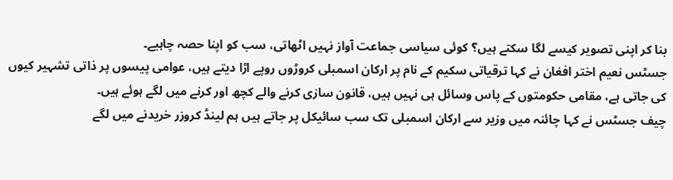بنا کر اپنی تصویر کیسے لگا سکتے ہیں؟ کوئی سیاسی جماعت آواز نہیں اٹھاتی، سب کو اپنا حصہ چاہیے۔
جسٹس نعیم اختر افغان نے کہا ترقیاتی سکیم کے نام پر ارکان اسمبلی کروڑوں روپے اڑا دیتے ہیں، عوامی پیسوں پر ذاتی تشہیر کیوں کی جاتی ہے، مقامی حکومتوں کے پاس وسائل ہی نہیں ہیں، قانون سازی کرنے والے کچھ اور کرنے میں لگے ہوئے ہیں۔
چیف جسٹس نے کہا چائنہ میں وزیر سے ارکان اسمبلی تک سب سائیکل پر جاتے ہیں ہم لینڈ کروزر خریدنے میں لگے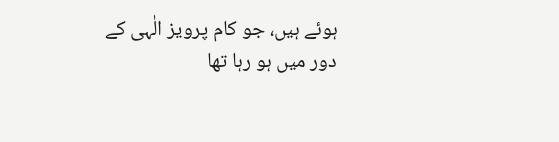ہوئے ہیں، جو کام پرویز الٰہی کے دور میں ہو رہا تھا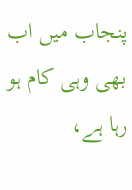پنجاب میں اب بھی وہی کام ہو رہا ہے،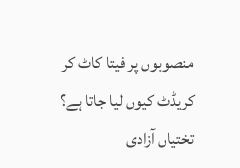منصوبوں پر فیتا کاٹ کر کریڈٹ کیوں لیا جاتا ہے؟ تختیاں آزادی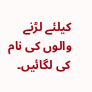کیلئے لڑنے والوں کی نام کی لگائیں۔